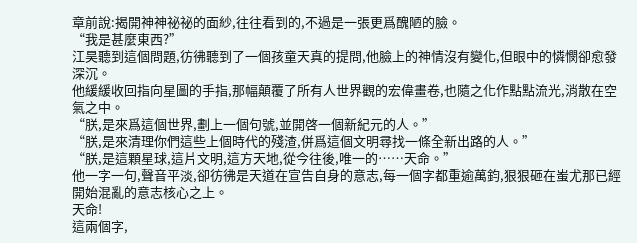章前說:揭開神神祕祕的面紗,往往看到的,不過是一張更爲醜陋的臉。
“我是甚麼東西?”
江昊聽到這個問題,彷彿聽到了一個孩童天真的提問,他臉上的神情沒有變化,但眼中的憐憫卻愈發深沉。
他緩緩收回指向星圖的手指,那幅顛覆了所有人世界觀的宏偉畫卷,也隨之化作點點流光,消散在空氣之中。
“朕,是來爲這個世界,劃上一個句號,並開啓一個新紀元的人。”
“朕,是來清理你們這些上個時代的殘渣,併爲這個文明尋找一條全新出路的人。”
“朕,是這顆星球,這片文明,這方天地,從今往後,唯一的……天命。”
他一字一句,聲音平淡,卻彷彿是天道在宣告自身的意志,每一個字都重逾萬鈞,狠狠砸在蚩尤那已經開始混亂的意志核心之上。
天命!
這兩個字,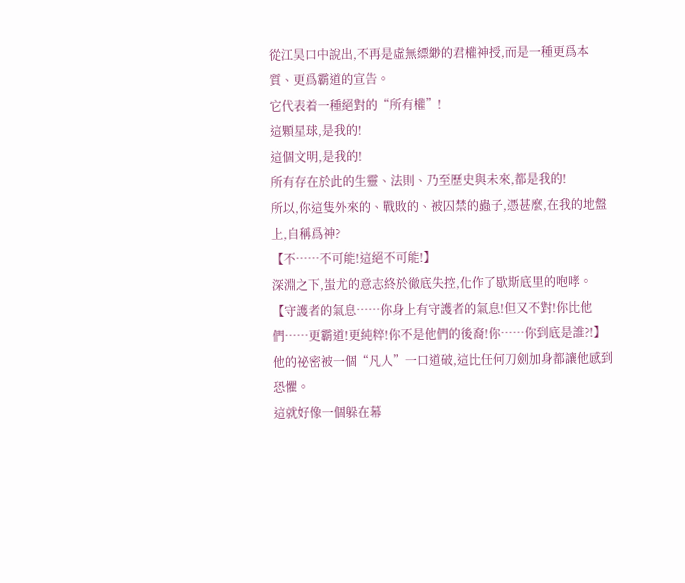從江昊口中說出,不再是虛無縹緲的君權神授,而是一種更爲本質、更爲霸道的宣告。
它代表着一種絕對的“所有權”!
這顆星球,是我的!
這個文明,是我的!
所有存在於此的生靈、法則、乃至歷史與未來,都是我的!
所以,你這隻外來的、戰敗的、被囚禁的蟲子,憑甚麼,在我的地盤上,自稱爲神?
【不……不可能!這絕不可能!】
深淵之下,蚩尤的意志終於徹底失控,化作了歇斯底里的咆哮。
【守護者的氣息……你身上有守護者的氣息!但又不對!你比他們……更霸道!更純粹!你不是他們的後裔!你……你到底是誰?!】
他的祕密被一個“凡人”一口道破,這比任何刀劍加身都讓他感到恐懼。
這就好像一個躲在幕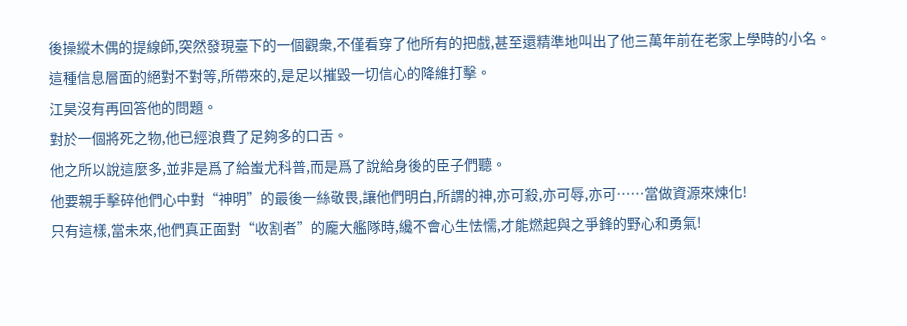後操縱木偶的提線師,突然發現臺下的一個觀衆,不僅看穿了他所有的把戲,甚至還精準地叫出了他三萬年前在老家上學時的小名。
這種信息層面的絕對不對等,所帶來的,是足以摧毀一切信心的降維打擊。
江昊沒有再回答他的問題。
對於一個將死之物,他已經浪費了足夠多的口舌。
他之所以說這麼多,並非是爲了給蚩尤科普,而是爲了說給身後的臣子們聽。
他要親手擊碎他們心中對“神明”的最後一絲敬畏,讓他們明白,所謂的神,亦可殺,亦可辱,亦可……當做資源來煉化!
只有這樣,當未來,他們真正面對“收割者”的龐大艦隊時,纔不會心生怯懦,才能燃起與之爭鋒的野心和勇氣!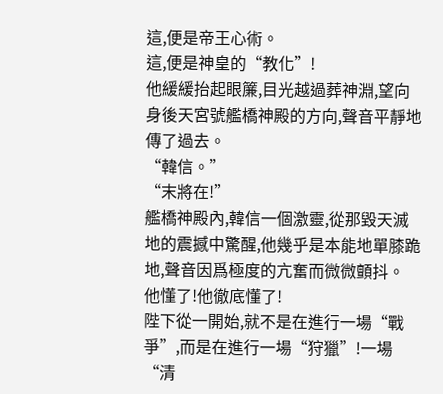這,便是帝王心術。
這,便是神皇的“教化”!
他緩緩抬起眼簾,目光越過葬神淵,望向身後天宮號艦橋神殿的方向,聲音平靜地傳了過去。
“韓信。”
“末將在!”
艦橋神殿內,韓信一個激靈,從那毀天滅地的震撼中驚醒,他幾乎是本能地單膝跪地,聲音因爲極度的亢奮而微微顫抖。
他懂了!他徹底懂了!
陛下從一開始,就不是在進行一場“戰爭”,而是在進行一場“狩獵”!一場“清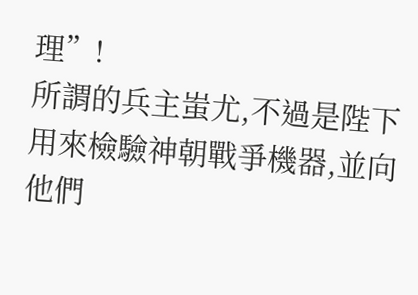理”!
所謂的兵主蚩尤,不過是陛下用來檢驗神朝戰爭機器,並向他們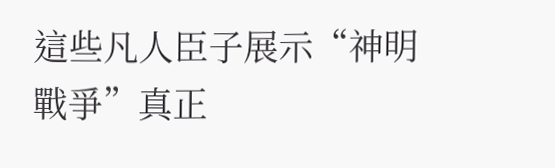這些凡人臣子展示“神明戰爭”真正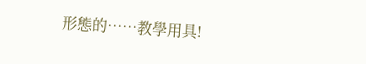形態的……教學用具!